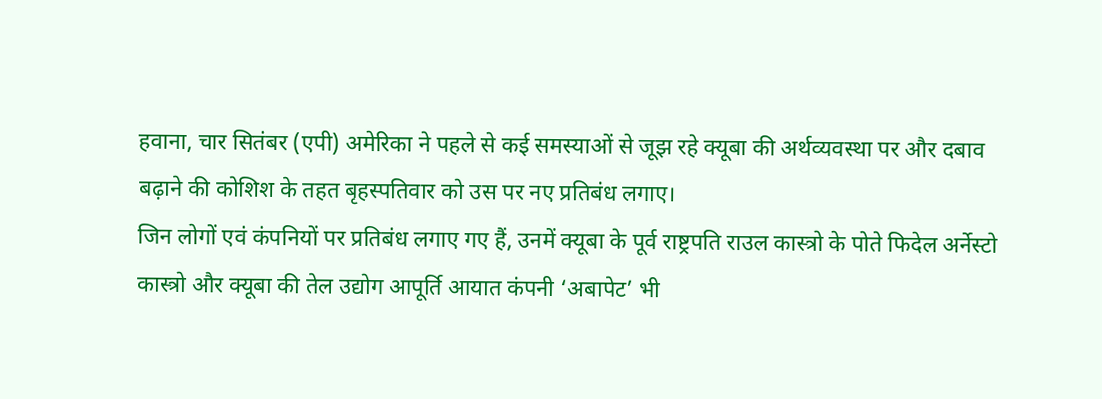हवाना, चार सितंबर (एपी) अमेरिका ने पहले से कई समस्याओं से जूझ रहे क्यूबा की अर्थव्यवस्था पर और दबाव बढ़ाने की कोशिश के तहत बृहस्पतिवार को उस पर नए प्रतिबंध लगाए।
जिन लोगों एवं कंपनियों पर प्रतिबंध लगाए गए हैं, उनमें क्यूबा के पूर्व राष्ट्रपति राउल कास्त्रो के पोते फिदेल अर्नेस्टो कास्त्रो और क्यूबा की तेल उद्योग आपूर्ति आयात कंपनी ‘अबापेट’ भी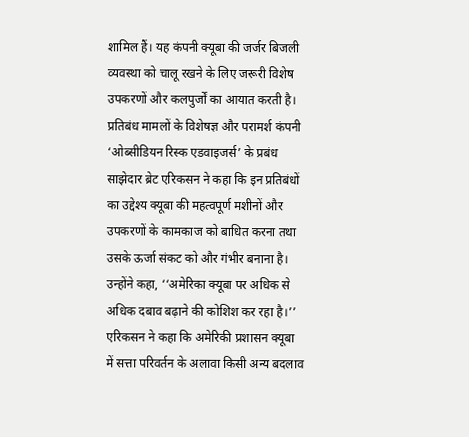शामिल हैं। यह कंपनी क्यूबा की जर्जर बिजली व्यवस्था को चालू रखने के लिए जरूरी विशेष उपकरणों और कलपुर्जों का आयात करती है।
प्रतिबंध मामलों के विशेषज्ञ और परामर्श कंपनी ‘ओब्सीडियन रिस्क एडवाइजर्स’ के प्रबंध साझेदार ब्रेट एरिकसन ने कहा कि इन प्रतिबंधों का उद्देश्य क्यूबा की महत्वपूर्ण मशीनों और उपकरणों के कामकाज को बाधित करना तथा उसके ऊर्जा संकट को और गंभीर बनाना है।
उन्होंने कहा, ‘‘अमेरिका क्यूबा पर अधिक से अधिक दबाव बढ़ाने की कोशिश कर रहा है।’’
एरिकसन ने कहा कि अमेरिकी प्रशासन क्यूबा में सत्ता परिवर्तन के अलावा किसी अन्य बदलाव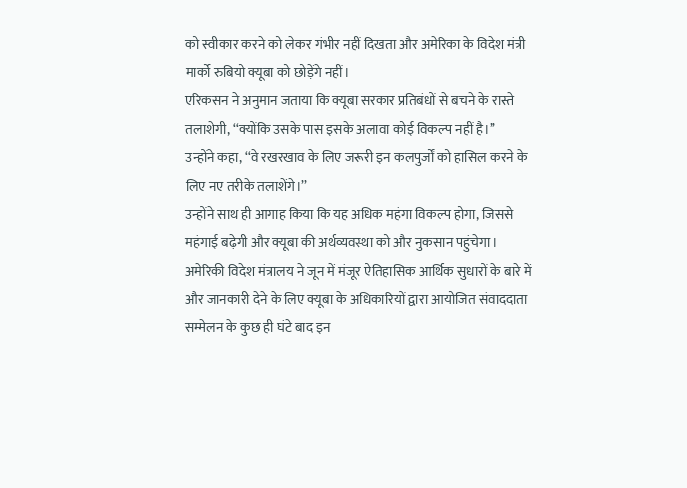को स्वीकार करने को लेकर गंभीर नहीं दिखता और अमेरिका के विदेश मंत्री मार्को रुबियो क्यूबा को छोड़ेंगे नहीं।
एरिकसन ने अनुमान जताया कि क्यूबा सरकार प्रतिबंधों से बचने के रास्ते तलाशेगी, ‘‘क्योंकि उसके पास इसके अलावा कोई विकल्प नहीं है।’’
उन्होंने कहा, ‘‘वे रखरखाव के लिए जरूरी इन कलपुर्जों को हासिल करने के लिए नए तरीके तलाशेंगे।’’
उन्होंने साथ ही आगाह किया कि यह अधिक महंगा विकल्प होगा, जिससे महंगाई बढ़ेगी और क्यूबा की अर्थव्यवस्था को और नुकसान पहुंचेगा।
अमेरिकी विदेश मंत्रालय ने जून में मंजूर ऐतिहासिक आर्थिक सुधारों के बारे में और जानकारी देने के लिए क्यूबा के अधिकारियों द्वारा आयोजित संवाददाता सम्मेलन के कुछ ही घंटे बाद इन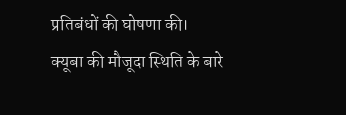प्रतिबंधों की घोषणा की।
क्यूबा की मौजूदा स्थिति के बारे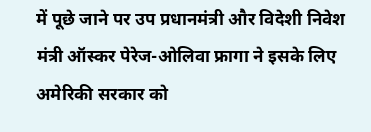में पूछे जाने पर उप प्रधानमंत्री और विदेशी निवेश मंत्री ऑस्कर पेरेज-ओलिवा फ्रागा ने इसके लिए अमेरिकी सरकार को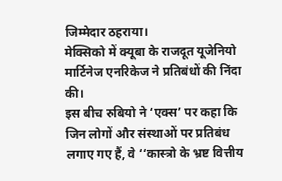जिम्मेदार ठहराया।
मेक्सिको में क्यूबा के राजदूत यूजेनियो मार्टिनेज एनरिकेज ने प्रतिबंधों की निंदा की।
इस बीच रुबियो ने ‘एक्स’ पर कहा कि जिन लोगों और संस्थाओं पर प्रतिबंध लगाए गए हैं, वे ‘‘कास्त्रो के भ्रष्ट वित्तीय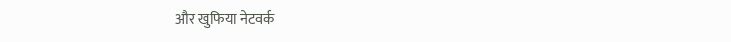और खुफिया नेटवर्क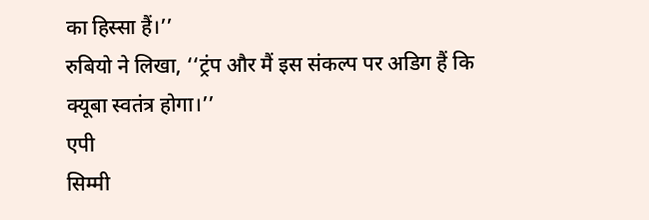का हिस्सा हैं।’’
रुबियो ने लिखा, ‘‘ट्रंप और मैं इस संकल्प पर अडिग हैं कि क्यूबा स्वतंत्र होगा।’’
एपी
सिम्मी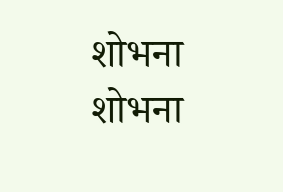शोभना
शोभना